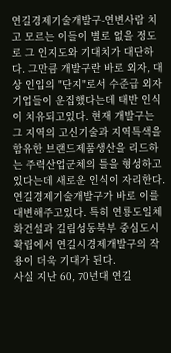연길경제기술개발구-연변사람 치고 모르는 이들이 별로 없을 정도로 그 인지도와 기대치가 대단하다. 그만큼 개발구란 바로 외자, 대상 인입의 "단지"로서 수준급 외자기업들이 운집했다는데 태반 인식이 치유되고있다. 현재 개발구는 그 지역의 고신기술과 지역특색을 함유한 브랜드제품생산을 리드하는 주력산업군체의 틀을 형성하고있다는데 새로운 인식이 자리한다.
연길경제기술개발구가 바로 이를 대변해주고있다. 특히 연룡도일체화건설과 길림성동북부 중심도시확립에서 연길시경제개발구의 작용이 더욱 기대가 된다.
사실 지난 60, 70년대 연길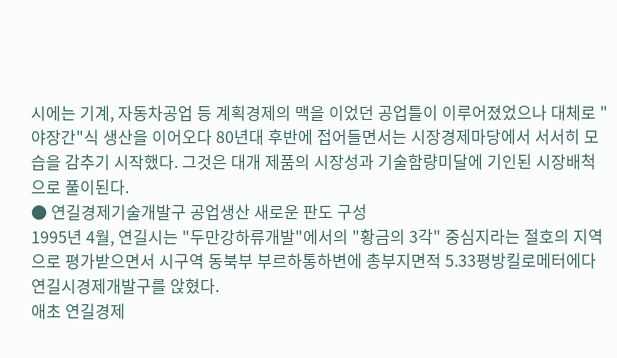시에는 기계, 자동차공업 등 계획경제의 맥을 이었던 공업틀이 이루어졌었으나 대체로 "야장간"식 생산을 이어오다 80년대 후반에 접어들면서는 시장경제마당에서 서서히 모습을 감추기 시작했다. 그것은 대개 제품의 시장성과 기술함량미달에 기인된 시장배척으로 풀이된다.
● 연길경제기술개발구 공업생산 새로운 판도 구성
1995년 4월, 연길시는 "두만강하류개발"에서의 "황금의 3각" 중심지라는 절호의 지역으로 평가받으면서 시구역 동북부 부르하통하변에 총부지면적 5.33평방킬로메터에다 연길시경제개발구를 앉혔다.
애초 연길경제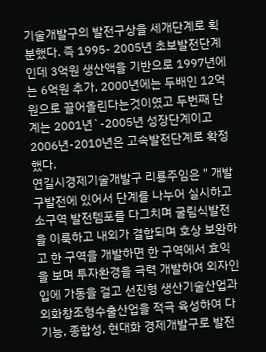기술개발구의 발전구상을 세개단계로 획분했다. 즉 1995- 2005년 초보발전단계인데 3억원 생산액을 기반으로 1997년에는 6억원 추가, 2000년에는 두배인 12억원으로 끌어올린다는것이였고 두번째 단계는 2001년`-2005년 성장단계이고 2006년-2010년은 고속발전단계로 확정했다.
연길시경제기술개발구 리룡주임은 " 개발구발전에 있어서 단계를 나누어 실시하고 소구역 발전템포를 다그치며 굴림식발전을 이룩하고 내외가 결합되며 호상 보완하고 한 구역을 개발하면 한 구역에서 효익을 보며 투자환경을 극력 개발하여 외자인입에 가동을 걸고 선진형 생산기술산업과 외화창조형수출산업을 적극 육성하여 다기능, 종합성, 현대화 경제개발구로 발전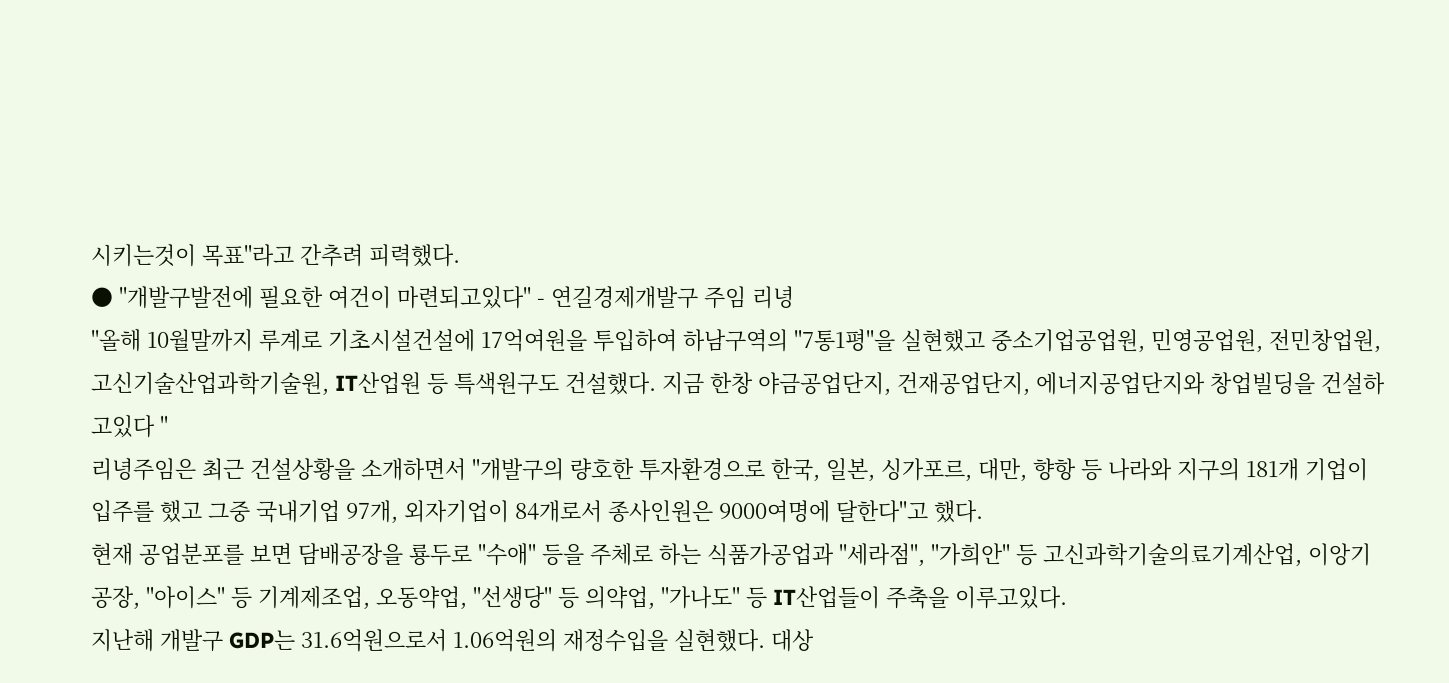시키는것이 목표"라고 간추려 피력했다.
● "개발구발전에 필요한 여건이 마련되고있다" - 연길경제개발구 주임 리녕
"올해 10월말까지 루계로 기초시설건설에 17억여원을 투입하여 하남구역의 "7통1평"을 실현했고 중소기업공업원, 민영공업원, 전민창업원, 고신기술산업과학기술원, IT산업원 등 특색원구도 건설했다. 지금 한창 야금공업단지, 건재공업단지, 에너지공업단지와 창업빌딩을 건설하고있다 "
리녕주임은 최근 건설상황을 소개하면서 "개발구의 량호한 투자환경으로 한국, 일본, 싱가포르, 대만, 향항 등 나라와 지구의 181개 기업이 입주를 했고 그중 국내기업 97개, 외자기업이 84개로서 종사인원은 9000여명에 달한다"고 했다.
현재 공업분포를 보면 담배공장을 룡두로 "수애" 등을 주체로 하는 식품가공업과 "세라점", "가희안" 등 고신과학기술의료기계산업, 이앙기공장, "아이스" 등 기계제조업, 오동약업, "선생당" 등 의약업, "가나도" 등 IT산업들이 주축을 이루고있다.
지난해 개발구 GDP는 31.6억원으로서 1.06억원의 재정수입을 실현했다. 대상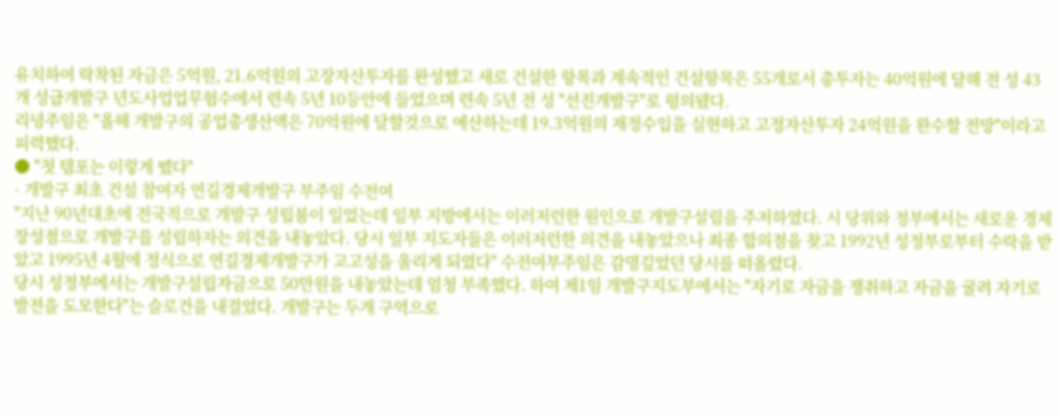유치하여 락착된 자금은 5억원, 21.6억원의 고장자산투자를 완성했고 새로 건설한 항목과 계속적인 건설항목은 55개로서 총투자는 40억원에 달해 전 성 43개 성급개발구 년도사업업무험수에서 련속 5년 10등안에 들었으며 련속 5년 전 성 "선진개발구"로 평의됐다.
리녕주임은 "올해 개발구의 공업총생산액은 70억원에 달할것으로 예산하는데 19.3억원의 재정수입을 실현하고 고정자산투자 24억원을 완수할 전망"이라고 피력했다.
● "첫 템포는 이렇게 뗐다"
- 개발구 최초 건설 참여자 연길경제개발구 부주임 수전여
"지난 90년대초에 전국적으로 개발구 성립붐이 일었는데 일부 지방에서는 이러저런한 원인으로 개발구설립을 주저하였다. 시 당위와 정부에서는 새로운 경제장성점으로 개발구를 성립하자는 의견을 내놓았다. 당시 일부 지도자들은 이러저런한 의견을 내놓았으나 최종 합의점을 찾고 1992년 성정부로부터 수락을 받았고 1995년 4월에 정식으로 연길경제개발구가 고고성을 울리게 되였다" 수전여부주임은 감명깊었던 당시를 떠올렸다.
당시 성정부에서는 개발구설립자금으로 50만원을 내놓았는데 엄청 부족했다. 하여 제1임 개발구지도부에서는 "자기로 자금을 쟁취하고 자금을 굴려 자기로 발전을 도모한다"는 슬로건을 내걸었다. 개발구는 두개 구역으로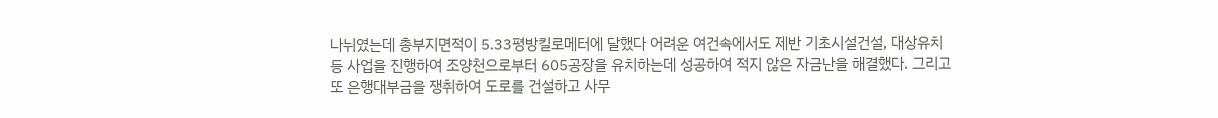나뉘였는데 총부지면적이 5.33평방킬로메터에 달했다 어려운 여건속에서도 제반 기초시설건설, 대상유치 등 사업을 진행하여 조양천으로부터 605공장을 유치하는데 성공하여 적지 않은 자금난을 해결했다. 그리고 또 은행대부금을 쟁취하여 도로를 건설하고 사무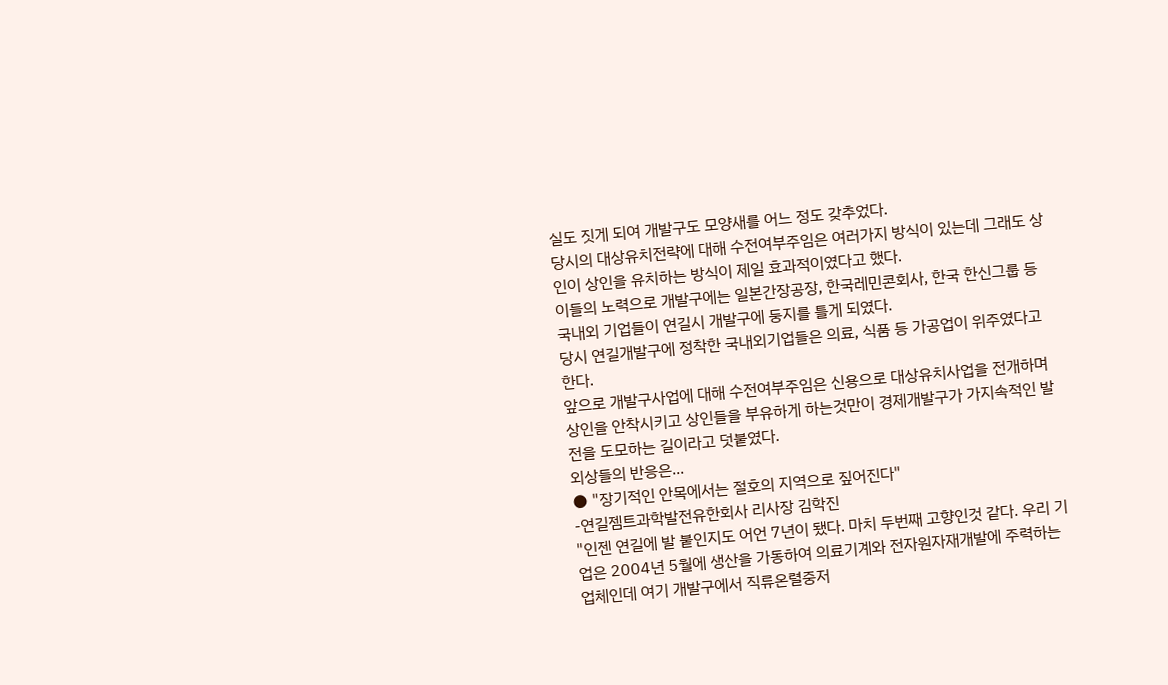실도 짓게 되여 개발구도 모양새를 어느 정도 갖추었다.
당시의 대상유치전략에 대해 수전여부주임은 여러가지 방식이 있는데 그래도 상인이 상인을 유치하는 방식이 제일 효과적이였다고 했다.
이들의 노력으로 개발구에는 일본간장공장, 한국레민콘회사, 한국 한신그룹 등 국내외 기업들이 연길시 개발구에 둥지를 틀게 되였다.
당시 연길개발구에 정착한 국내외기업들은 의료, 식품 등 가공업이 위주였다고 한다.
앞으로 개발구사업에 대해 수전여부주임은 신용으로 대상유치사업을 전개하며 상인을 안착시키고 상인들을 부유하게 하는것만이 경제개발구가 가지속적인 발전을 도모하는 길이라고 덧붙였다.
외상들의 반응은...
● "장기적인 안목에서는 절호의 지역으로 짚어진다"
-연길젬트과학발전유한회사 리사장 김학진
"인젠 연길에 발 붙인지도 어언 7년이 됐다. 마치 두번째 고향인것 같다. 우리 기업은 2004년 5월에 생산을 가동하여 의료기계와 전자원자재개발에 주력하는 업체인데 여기 개발구에서 직류온렬중저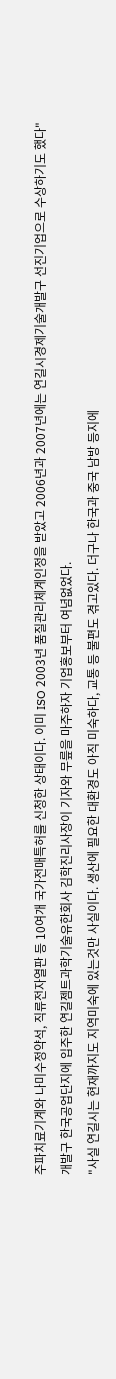주파치료기계와 나미수정약석, 직류전자열판 등 10여개 국가전매특허를 신청한 상태이다. 이미 ISO 2003년 품질관리체계인정을 받았고 2006년과 2007년에는 연길시경제기술개발구 선진기업으로 수상하기도 했다"
개발구 한국공업단지에 입주한 연길젬트과학기술유한회사 김학진리사장이 기자와 무릎을 마주하자 기업홍보부터 여념없었다.
"사실 연길시는 현재까지도 지역미숙에 있는것만 사실이다. 생산에 필요한 대환경도 아직 미숙하다, 교통 등 불편도 겪고있다. 더구나 한국과 중국 남방 등지에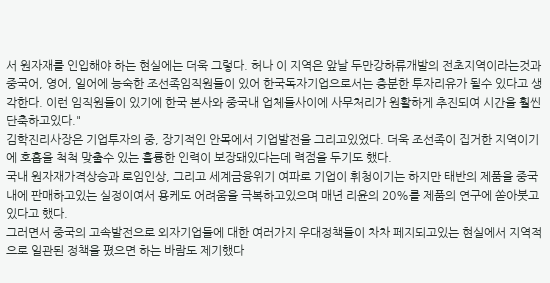서 원자재를 인입해야 하는 현실에는 더욱 그렇다. 허나 이 지역은 앞날 두만강하류개발의 전초지역이라는것과 중국어, 영어, 일어에 능숙한 조선족임직원들이 있어 한국독자기업으로서는 충분한 투자리유가 될수 있다고 생각한다. 이런 임직원들이 있기에 한국 본사와 중국내 업체들사이에 사무처리가 원활하게 추진되여 시간을 훨씬 단축하고있다."
김학진리사장은 기업투자의 중, 장기적인 안목에서 기업발전을 그리고있었다. 더욱 조선족이 집거한 지역이기에 호흡을 척척 맞출수 있는 훌륭한 인력이 보장돼있다는데 력점을 두기도 했다.
국내 원자재가격상승과 로임인상, 그리고 세계금융위기 여파로 기업이 휘청이기는 하지만 태반의 제품을 중국내에 판매하고있는 실정이여서 용케도 어려움을 극복하고있으며 매년 리윤의 20%를 제품의 연구에 쏟아붓고있다고 했다.
그러면서 중국의 고속발전으로 외자기업들에 대한 여러가지 우대정책들이 차차 페지되고있는 현실에서 지역적으로 일관된 정책을 폈으면 하는 바람도 제기했다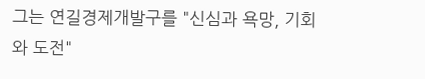그는 연길경제개발구를 "신심과 욕망, 기회와 도전"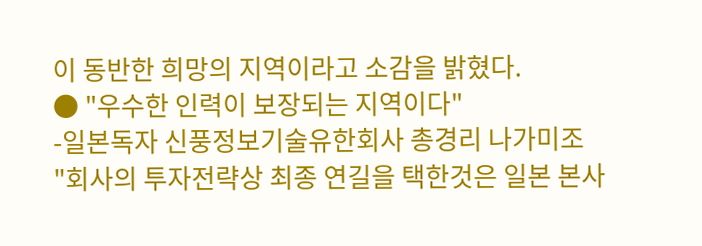이 동반한 희망의 지역이라고 소감을 밝혔다.
● "우수한 인력이 보장되는 지역이다"
-일본독자 신풍정보기술유한회사 총경리 나가미조
"회사의 투자전략상 최종 연길을 택한것은 일본 본사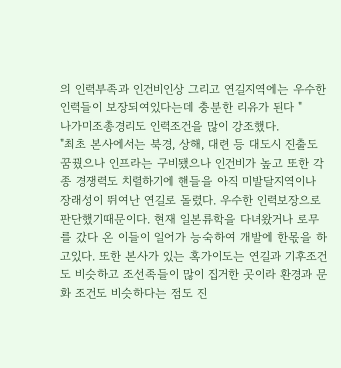의 인력부족과 인건비인상 그리고 연길지역에는 우수한 인력들이 보장되여있다는데 충분한 리유가 된다 "
나가미조총경리도 인력조건을 많이 강조했다.
"최초 본사에서는 북경, 상해, 대련 등 대도시 진출도 꿈꿨으나 인프라는 구비됐으나 인건비가 높고 또한 각종 경쟁력도 치렬하기에 핸들을 아직 미발달지역이나 장래성이 뛰여난 연길로 돌렸다. 우수한 인력보장으로 판단했기때문이다. 현재 일본류학을 다녀왔거나 로무를 갔다 온 이들이 일어가 능숙하여 개발에 한몫을 하고있다. 또한 본사가 있는 혹가이도는 연길과 기후조건도 비슷하고 조선족들이 많이 집거한 곳이라 환경과 문화 조건도 비슷하다는 점도 진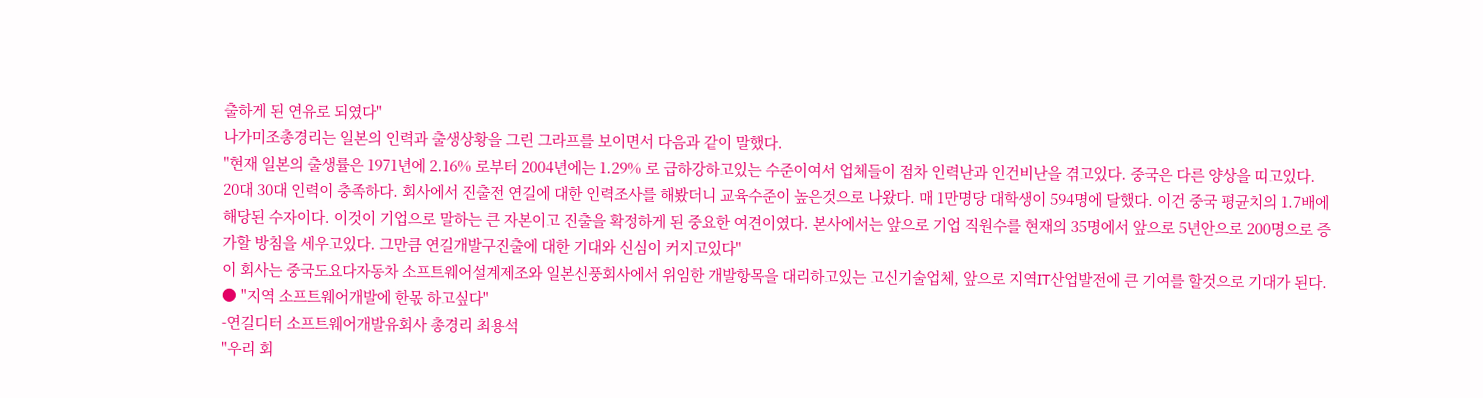출하게 된 연유로 되였다"
나가미조총경리는 일본의 인력과 출생상황을 그린 그라프를 보이면서 다음과 같이 말했다.
"현재 일본의 출생률은 1971년에 2.16% 로부터 2004년에는 1.29% 로 급하강하고있는 수준이여서 업체들이 점차 인력난과 인건비난을 겪고있다. 중국은 다른 양상을 띠고있다. 20대 30대 인력이 충족하다. 회사에서 진출전 연길에 대한 인력조사를 해봤더니 교육수준이 높은것으로 나왔다. 매 1만명당 대학생이 594명에 달했다. 이건 중국 평균치의 1.7배에 해당된 수자이다. 이것이 기업으로 말하는 큰 자본이고 진출을 확정하게 된 중요한 여견이였다. 본사에서는 앞으로 기업 직원수를 현재의 35명에서 앞으로 5년안으로 200명으로 증가할 방침을 세우고있다. 그만큼 연길개발구진출에 대한 기대와 신심이 커지고있다"
이 회사는 중국도요다자동차 소프트웨어설계제조와 일본신풍회사에서 위임한 개발항목을 대리하고있는 고신기술업체, 앞으로 지역IT산업발전에 큰 기여를 할것으로 기대가 된다.
● "지역 소프트웨어개발에 한몫 하고싶다"
-연길디터 소프트웨어개발유회사 총경리 최용석
"우리 회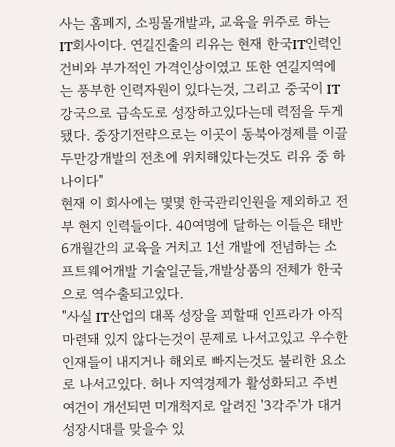사는 홈페지, 소핑몰개발과, 교육을 위주로 하는 IT회사이다. 연길진출의 리유는 현재 한국IT인력인건비와 부가적인 가격인상이였고 또한 연길지역에는 풍부한 인력자원이 있다는것, 그리고 중국이 IT강국으로 급속도로 성장하고있다는데 력점을 두게 됐다. 중장기전략으로는 이곳이 동북아경제를 이끌 두만강개발의 전초에 위치해있다는것도 리유 중 하나이다"
현재 이 회사에는 몇몇 한국관리인원을 제외하고 전부 현지 인력들이다. 40여명에 달하는 이들은 태반 6개월간의 교육을 거치고 1선 개발에 전념하는 소프트웨어개발 기술일군들,개발상품의 전체가 한국으로 역수출되고있다.
"사실 IT산업의 대폭 성장을 꾀할때 인프라가 아직 마련돼 있지 않다는것이 문제로 나서고있고 우수한 인재들이 내지거나 해외로 빠지는것도 불리한 요소로 나서고있다. 허나 지역경제가 활성화되고 주변 여건이 개선되면 미개척지로 알려진 '3각주'가 대거 성장시대를 맞을수 있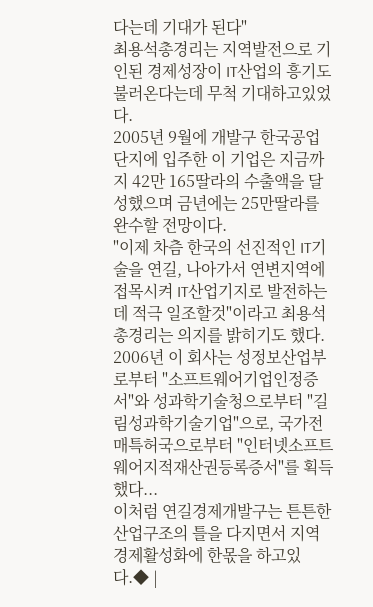다는데 기대가 된다"
최용석총경리는 지역발전으로 기인된 경제성장이 IT산업의 흥기도 불러온다는데 무척 기대하고있었다.
2005년 9월에 개발구 한국공업단지에 입주한 이 기업은 지금까지 42만 165딸라의 수출액을 달성했으며 금년에는 25만딸라를 완수할 전망이다.
"이제 차츰 한국의 선진적인 IT기술을 연길, 나아가서 연변지역에 접목시켜 IT산업기지로 발전하는데 적극 일조할것"이라고 최용석총경리는 의지를 밝히기도 했다.
2006년 이 회사는 성정보산업부로부터 "소프트웨어기업인정증서"와 성과학기술청으로부터 "길림성과학기술기업"으로, 국가전매특허국으로부터 "인터넷소프트웨어지적재산권등록증서"를 획득했다...
이처럼 연길경제개발구는 튼튼한 산업구조의 틀을 다지면서 지역경제활성화에 한몫을 하고있다.◆ |